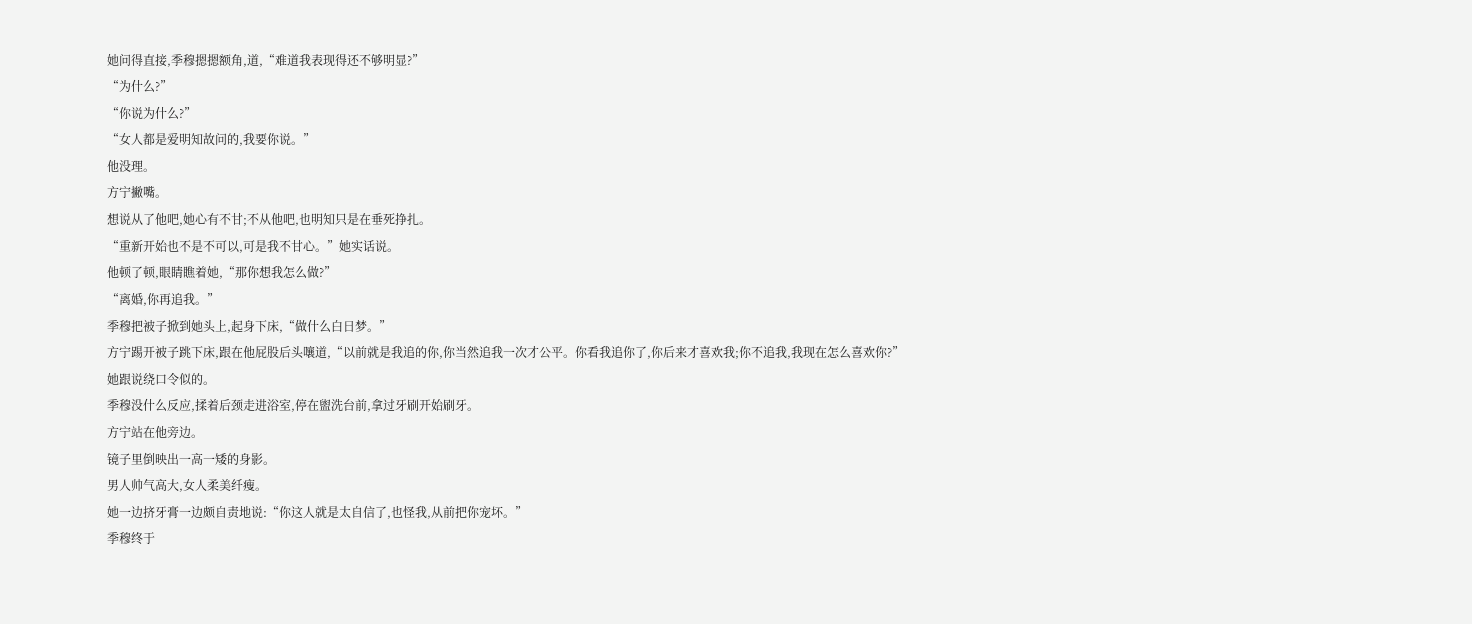她问得直接,季穆摁摁额角,道,“难道我表现得还不够明显?”
“为什么?”
“你说为什么?”
“女人都是爱明知故问的,我要你说。”
他没理。
方宁撇嘴。
想说从了他吧,她心有不甘;不从他吧,也明知只是在垂死挣扎。
“重新开始也不是不可以,可是我不甘心。”她实话说。
他顿了顿,眼睛瞧着她,“那你想我怎么做?”
“离婚,你再追我。”
季穆把被子掀到她头上,起身下床,“做什么白日梦。”
方宁踢开被子跳下床,跟在他屁股后头嚷道,“以前就是我追的你,你当然追我一次才公平。你看我追你了,你后来才喜欢我;你不追我,我现在怎么喜欢你?”
她跟说绕口令似的。
季穆没什么反应,揉着后颈走进浴室,停在盥洗台前,拿过牙刷开始刷牙。
方宁站在他旁边。
镜子里倒映出一高一矮的身影。
男人帅气高大,女人柔美纤瘦。
她一边挤牙膏一边颇自责地说:“你这人就是太自信了,也怪我,从前把你宠坏。”
季穆终于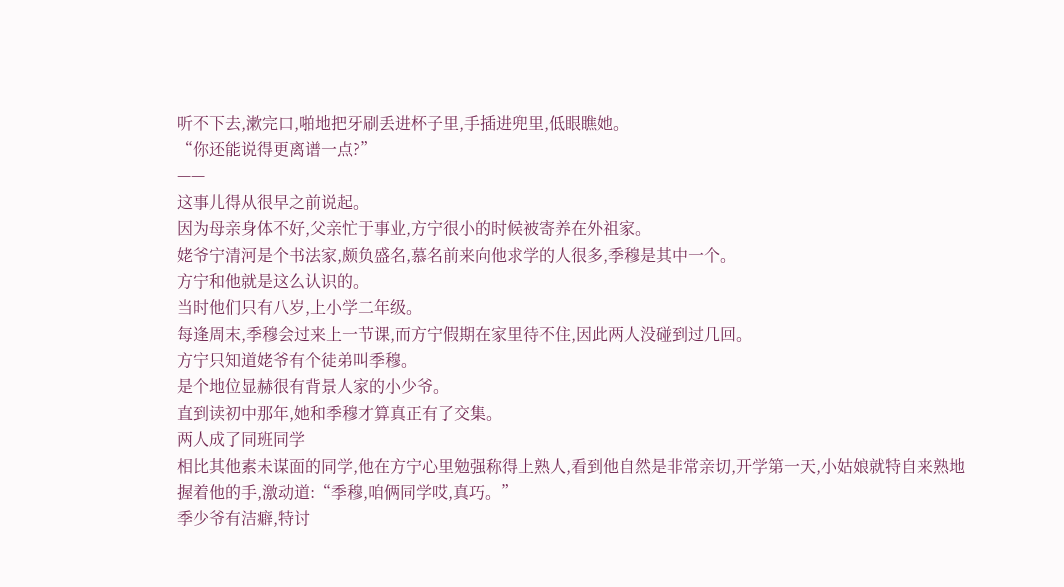听不下去,漱完口,啪地把牙刷丢进杯子里,手插进兜里,低眼瞧她。
“你还能说得更离谱一点?”
——
这事儿得从很早之前说起。
因为母亲身体不好,父亲忙于事业,方宁很小的时候被寄养在外祖家。
姥爷宁清河是个书法家,颇负盛名,慕名前来向他求学的人很多,季穆是其中一个。
方宁和他就是这么认识的。
当时他们只有八岁,上小学二年级。
每逢周末,季穆会过来上一节课,而方宁假期在家里待不住,因此两人没碰到过几回。
方宁只知道姥爷有个徒弟叫季穆。
是个地位显赫很有背景人家的小少爷。
直到读初中那年,她和季穆才算真正有了交集。
两人成了同班同学
相比其他素未谋面的同学,他在方宁心里勉强称得上熟人,看到他自然是非常亲切,开学第一天,小姑娘就特自来熟地握着他的手,激动道:“季穆,咱俩同学哎,真巧。”
季少爷有洁癖,特讨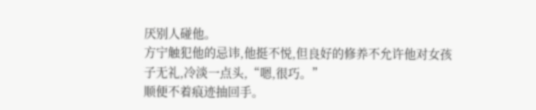厌别人碰他。
方宁触犯他的忌讳,他挺不悦,但良好的修养不允许他对女孩子无礼,冷淡一点头,“嗯,很巧。”
顺便不着痕迹抽回手。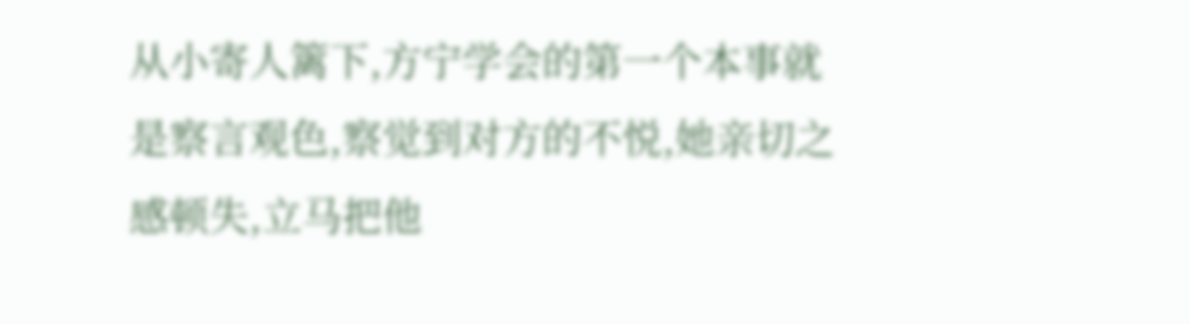从小寄人篱下,方宁学会的第一个本事就是察言观色,察觉到对方的不悦,她亲切之感顿失,立马把他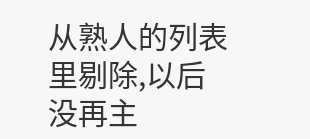从熟人的列表里剔除,以后没再主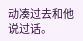动凑过去和他说过话。